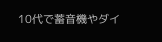10代で蓄音機やダイ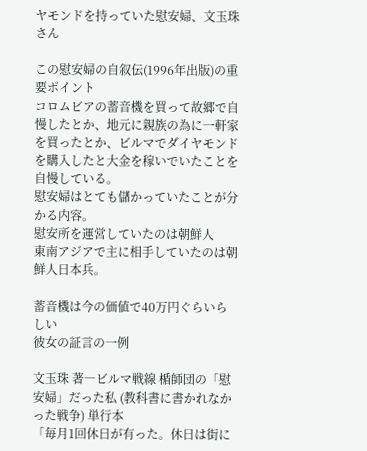ヤモンドを持っていた慰安婦、文玉珠さん

この慰安婦の自叙伝(1996年出版)の重要ポイント
コロムビアの蓄音機を買って故郷で自慢したとか、地元に親族の為に一軒家を買ったとか、ビルマでダイヤモンドを購入したと大金を稼いでいたことを自慢している。
慰安婦はとても儲かっていたことが分かる内容。
慰安所を運営していたのは朝鮮人
東南アジアで主に相手していたのは朝鮮人日本兵。

蓄音機は今の価値で40万円ぐらいらしい
彼女の証言の一例

文玉珠 著―ビルマ戦線 楯師団の「慰安婦」だった私 (教科書に書かれなかった戦争) 単行本
「毎月1回休日が有った。休日は街に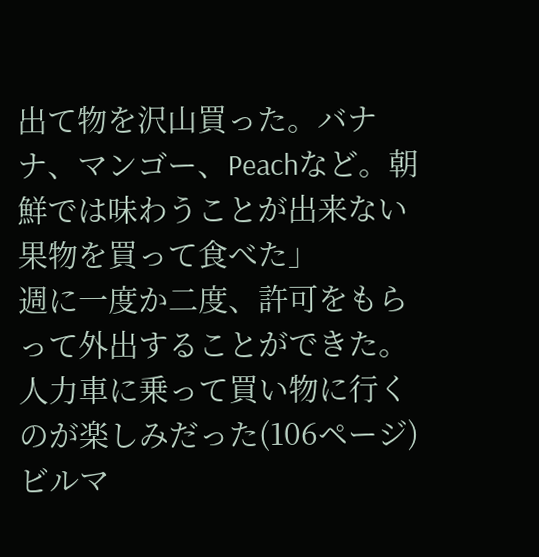出て物を沢山買った。バナナ、マンゴー、Peachなど。朝鮮では味わうことが出来ない果物を買って食べた」
週に一度か二度、許可をもらって外出することができた。人力車に乗って買い物に行くのが楽しみだった(106ページ)
ビルマ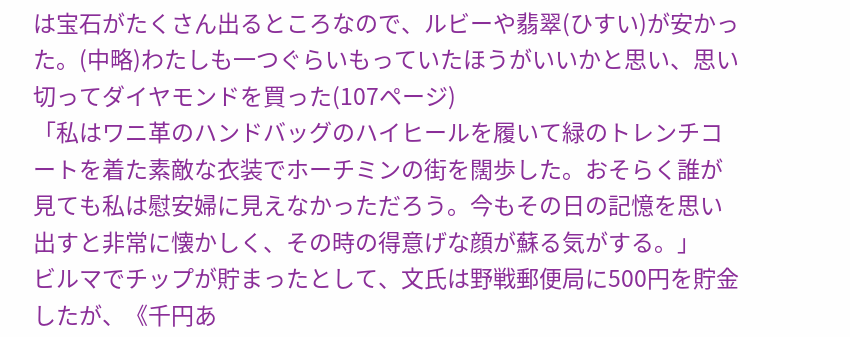は宝石がたくさん出るところなので、ルビーや翡翠(ひすい)が安かった。(中略)わたしも一つぐらいもっていたほうがいいかと思い、思い切ってダイヤモンドを買った(107ページ)
「私はワニ革のハンドバッグのハイヒールを履いて緑のトレンチコートを着た素敵な衣装でホーチミンの街を闊歩した。おそらく誰が見ても私は慰安婦に見えなかっただろう。今もその日の記憶を思い出すと非常に懐かしく、その時の得意げな顔が蘇る気がする。」
ビルマでチップが貯まったとして、文氏は野戦郵便局に500円を貯金したが、《千円あ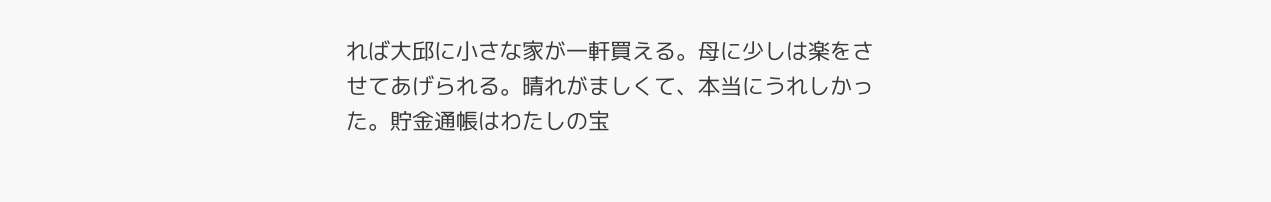れば大邱に小さな家が一軒買える。母に少しは楽をさせてあげられる。晴れがましくて、本当にうれしかった。貯金通帳はわたしの宝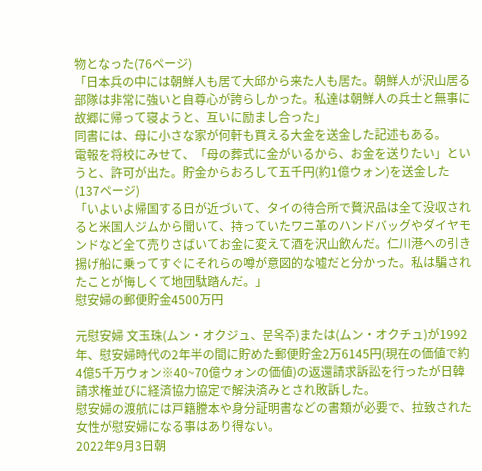物となった(76ページ)
「日本兵の中には朝鮮人も居て大邱から来た人も居た。朝鮮人が沢山居る部隊は非常に強いと自尊心が誇らしかった。私達は朝鮮人の兵士と無事に故郷に帰って寝ようと、互いに励まし合った」
同書には、母に小さな家が何軒も買える大金を送金した記述もある。
電報を将校にみせて、「母の葬式に金がいるから、お金を送りたい」というと、許可が出た。貯金からおろして五千円(約1億ウォン)を送金した(137ページ)
「いよいよ帰国する日が近づいて、タイの待合所で贅沢品は全て没収されると米国人ジムから聞いて、持っていたワニ革のハンドバッグやダイヤモンドなど全て売りさばいてお金に変えて酒を沢山飲んだ。仁川港への引き揚げ船に乗ってすぐにそれらの噂が意図的な嘘だと分かった。私は騙されたことが悔しくて地団駄踏んだ。」
慰安婦の郵便貯金4500万円

元慰安婦 文玉珠(ムン・オクジュ、문옥주)または(ムン・オクチュ)が1992年、慰安婦時代の2年半の間に貯めた郵便貯金2万6145円(現在の価値で約4億5千万ウォン※40~70億ウォンの価値)の返還請求訴訟を行ったが日韓請求権並びに経済協力協定で解決済みとされ敗訴した。
慰安婦の渡航には戸籍謄本や身分証明書などの書類が必要で、拉致された女性が慰安婦になる事はあり得ない。
2022年9月3日朝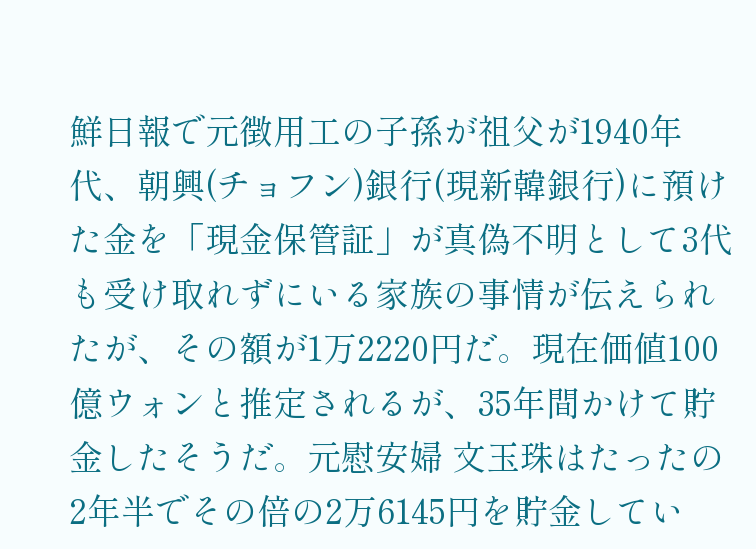鮮日報で元徴用工の子孫が祖父が1940年代、朝興(チョフン)銀行(現新韓銀行)に預けた金を「現金保管証」が真偽不明として3代も受け取れずにいる家族の事情が伝えられたが、その額が1万2220円だ。現在価値100億ウォンと推定されるが、35年間かけて貯金したそうだ。元慰安婦 文玉珠はたったの2年半でその倍の2万6145円を貯金してい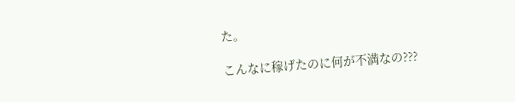た。

こんなに稼げたのに何が不満なの???